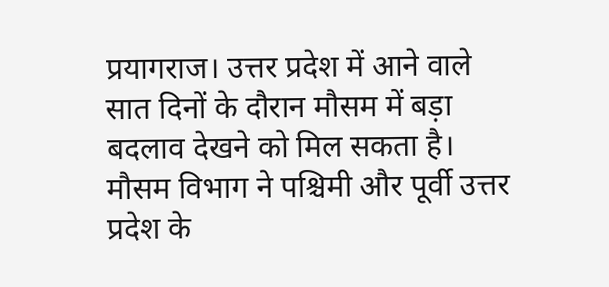प्रयागराज। उत्तर प्रदेश में आने वाले सात दिनों के दौरान मौसम में बड़ा बदलाव देखने को मिल सकता है। मौसम विभाग ने पश्चिमी और पूर्वी उत्तर प्रदेश के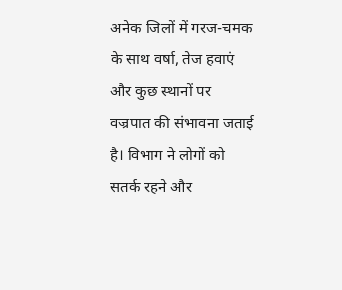अनेक जिलों में गरज-चमक के साथ वर्षा, तेज हवाएं और कुछ स्थानों पर वज्रपात की संभावना जताई है। विभाग ने लोगों को सतर्क रहने और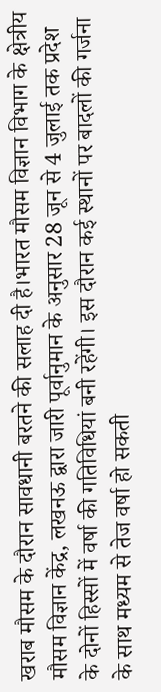खराब मौसम के दौरान सावधानी बरतने की सलाह दी है।भारत मौसम विज्ञान विभाग के क्षेत्रीय मौसम विज्ञान केंद्र, लखनऊ द्वारा जारी पूर्वानुमान के अनुसार 28 जून से 4 जुलाई तक प्रदेश के दोनों हिस्सों में वर्षा की गतिविधियां बनी रहेंगी। इस दौरान कई स्थानों पर बादलों की गर्जना के साथ मध्यम से तेज वर्षा हो सकती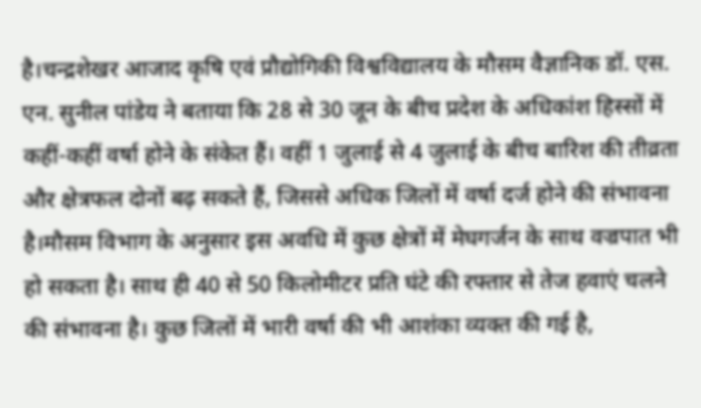है।चन्द्रशेखर आजाद कृषि एवं प्रौद्योगिकी विश्वविद्यालय के मौसम वैज्ञानिक डॉ. एस. एन. सुनील पांडेय ने बताया कि 28 से 30 जून के बीच प्रदेश के अधिकांश हिस्सों में कहीं-कहीं वर्षा होने के संकेत हैं। वहीं 1 जुलाई से 4 जुलाई के बीच बारिश की तीव्रता और क्षेत्रफल दोनों बढ़ सकते हैं, जिससे अधिक जिलों में वर्षा दर्ज होने की संभावना है।मौसम विभाग के अनुसार इस अवधि में कुछ क्षेत्रों में मेघगर्जन के साथ वज्रपात भी हो सकता है। साथ ही 40 से 50 किलोमीटर प्रति घंटे की रफ्तार से तेज हवाएं चलने की संभावना है। कुछ जिलों में भारी वर्षा की भी आशंका व्यक्त की गई है,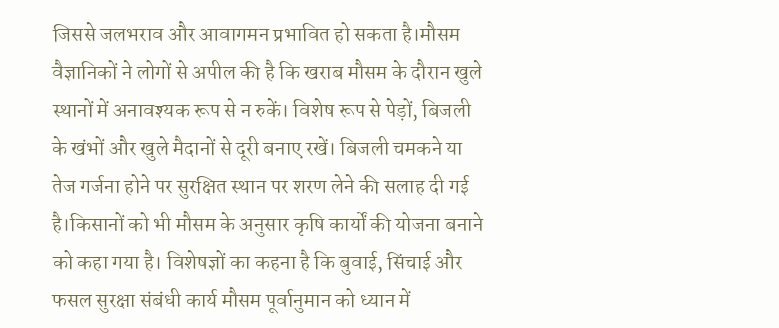जिससे जलभराव और आवागमन प्रभावित हो सकता है।मौसम वैज्ञानिकों ने लोगों से अपील की है कि खराब मौसम के दौरान खुले स्थानों में अनावश्यक रूप से न रुकें। विशेष रूप से पेड़ों, बिजली के खंभों और खुले मैदानों से दूरी बनाए रखें। बिजली चमकने या तेज गर्जना होने पर सुरक्षित स्थान पर शरण लेने की सलाह दी गई है।किसानों को भी मौसम के अनुसार कृषि कार्यों की योजना बनाने को कहा गया है। विशेषज्ञों का कहना है कि बुवाई, सिंचाई और फसल सुरक्षा संबंधी कार्य मौसम पूर्वानुमान को ध्यान में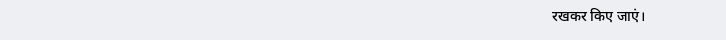रखकर किए जाएं।